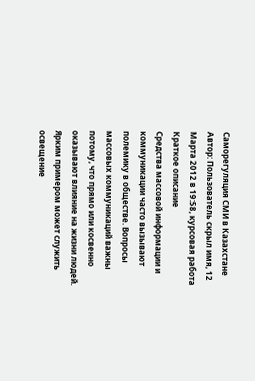Саморегуляция СМИ в Казахстане
Автор: Пользователь скрыл имя, 12 Марта 2012 в 19:58, курсовая работа
Краткое описание
Средства массовой информации и коммуникации часто вызывают полемику в обществе. Вопросы массовых коммуникаций важны потому, что прямо или косвенно оказывают влияние на жизни людей. Ярким примером может служить освещение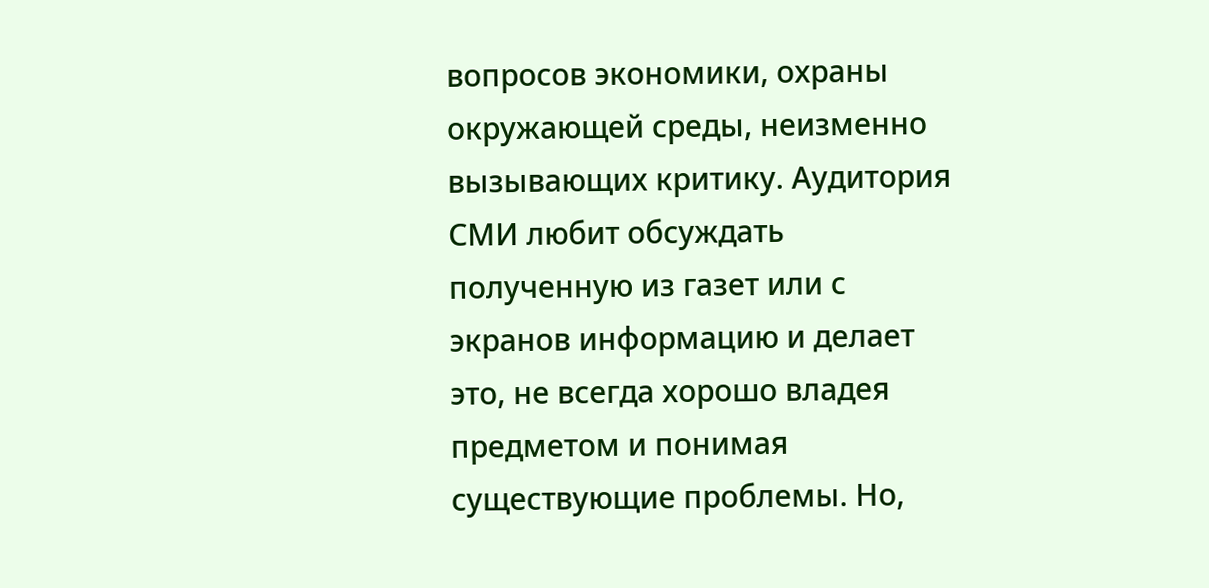вопросов экономики, охраны окружающей среды, неизменно вызывающих критику. Аудитория СМИ любит обсуждать полученную из газет или с экранов информацию и делает это, не всегда хорошо владея предметом и понимая существующие проблемы. Но,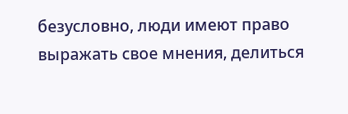безусловно, люди имеют право выражать свое мнения, делиться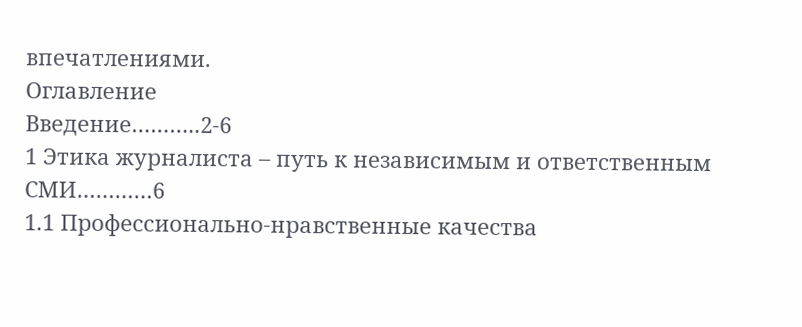впечатлениями.
Оглавление
Введение………..2-6
1 Этика журналиста – путь к независимым и ответственным СМИ…………6
1.1 Профессионально-нравственные качества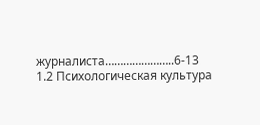журналиста…………………..6-13
1.2 Психологическая культура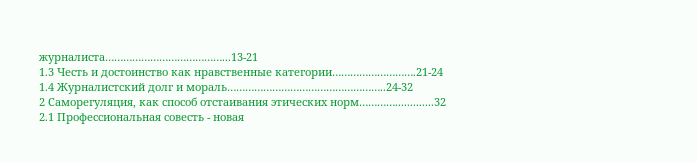журналиста…………………………………...13-21
1.3 Честь и достоинство как нравственные категории……………………….21-24
1.4 Журналистский долг и мораль……………………………………………..24-32
2 Саморегуляция, как способ отстаивания этических норм………….............32
2.1 Профессиональная совесть - новая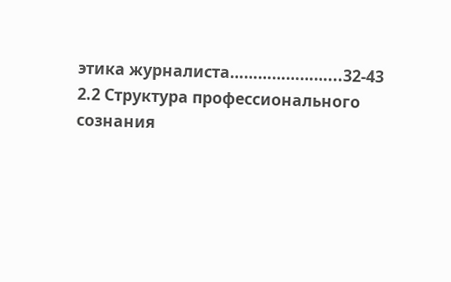этика журналиста…………………...32-43
2.2 Структура профессионального сознания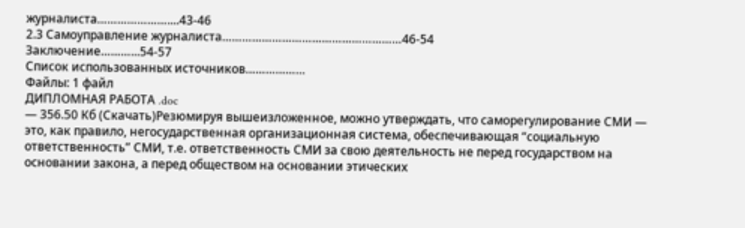журналиста…………………....43-46
2.3 Самоуправление журналиста………………………………………………46-54
Заключение………...54-57
Список использованных источников………………
Файлы: 1 файл
ДИПЛОМНАЯ РАБОТА .doc
— 356.50 Кб (Скачать)Резюмируя вышеизложенное, можно утверждать, что саморегулирование СМИ — это, как правило, негосударственная организационная система, обеспечивающая “социальную ответственность” СМИ, т.е. ответственность СМИ за свою деятельность не перед государством на основании закона, а перед обществом на основании этических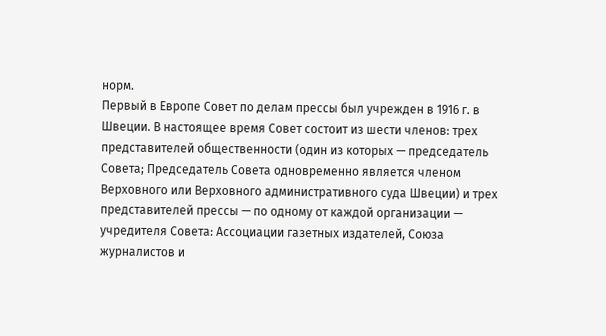норм.
Первый в Европе Совет по делам прессы был учрежден в 1916 г. в Швеции. В настоящее время Совет состоит из шести членов: трех представителей общественности (один из которых — председатель Совета; Председатель Совета одновременно является членом Верховного или Верховного административного суда Швеции) и трех представителей прессы — по одному от каждой организации — учредителя Совета: Ассоциации газетных издателей, Союза журналистов и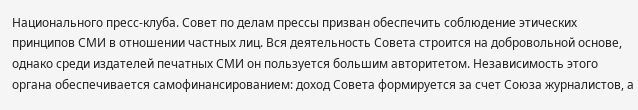Национального пресс-клуба. Совет по делам прессы призван обеспечить соблюдение этических принципов СМИ в отношении частных лиц. Вся деятельность Совета строится на добровольной основе, однако среди издателей печатных СМИ он пользуется большим авторитетом. Независимость этого органа обеспечивается самофинансированием: доход Совета формируется за счет Союза журналистов, а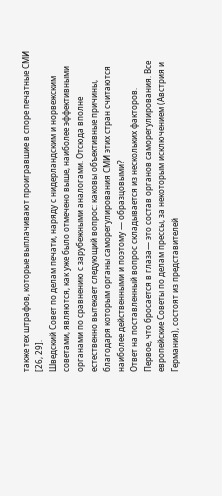также тех штрафов, которые выплачивают проигравшие в споре печатные СМИ [26, 29].
Шведский Совет по делам печати, наряду с нидерландским и норвежским советами, являются, как уже было отмечено выше, наиболее эффективными органами по сравнению с зарубежными аналогами. Отсюда вполне естественно вытекает следующий вопрос: каковы объективные причины, благодаря которым органы саморегулирования СМИ этих стран считаются наиболее действенными и поэтому — образцовыми?
Ответ на поставленный вопрос складывается из нескольких факторов.
Первое, что бросается в глаза— это состав органов саморегулирования. Все европейские Советы по делам прессы, за некоторым исключением (Австрия и Германия), состоят из представителей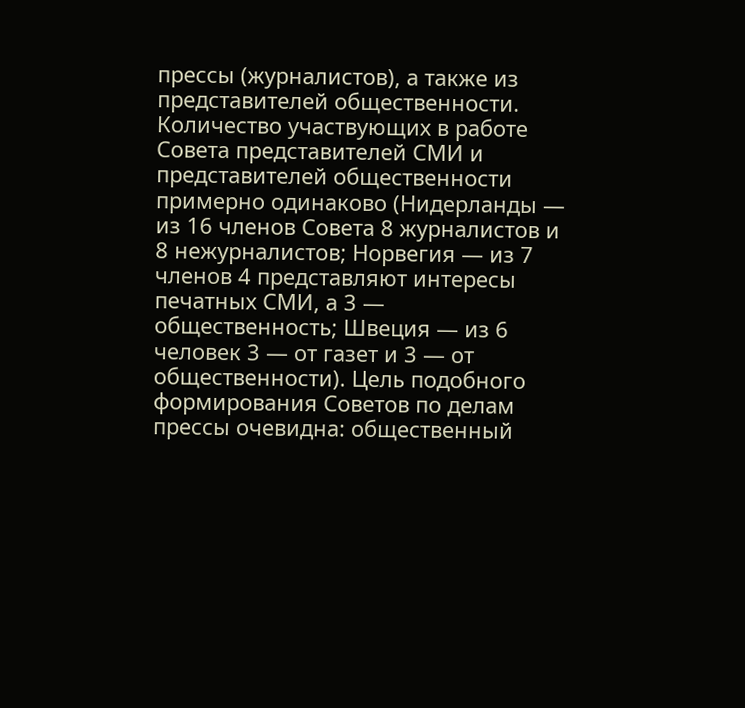прессы (журналистов), а также из представителей общественности. Количество участвующих в работе Совета представителей СМИ и представителей общественности примерно одинаково (Нидерланды — из 16 членов Совета 8 журналистов и 8 нежурналистов; Норвегия — из 7 членов 4 представляют интересы печатных СМИ, а 3 — общественность; Швеция — из 6 человек 3 — от газет и 3 — от общественности). Цель подобного формирования Советов по делам прессы очевидна: общественный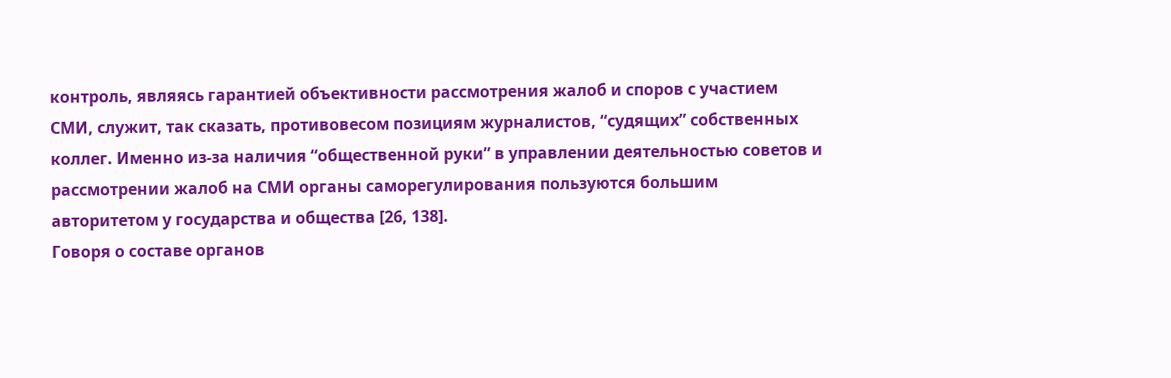контроль, являясь гарантией объективности рассмотрения жалоб и споров с участием СМИ, служит, так сказать, противовесом позициям журналистов, “судящих” собственных коллег. Именно из-за наличия “общественной руки” в управлении деятельностью советов и рассмотрении жалоб на СМИ органы саморегулирования пользуются большим авторитетом у государства и общества [26, 138].
Говоря о составе органов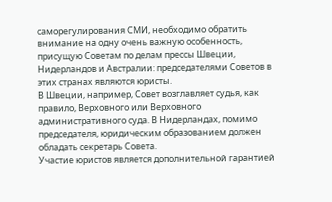саморегулирования СМИ, необходимо обратить внимание на одну очень важную особенность, присущую Советам по делам прессы Швеции, Нидерландов и Австралии: председателями Советов в этих странах являются юристы.
В Швеции, например, Совет возглавляет судья, как правило, Верховного или Верховного административного суда. В Нидерландах, помимо председателя, юридическим образованием должен обладать секретарь Совета.
Участие юристов является дополнительной гарантией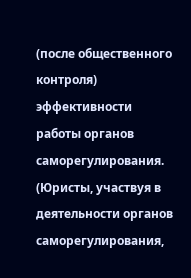(после общественного контроля) эффективности работы органов саморегулирования. (Юристы, участвуя в деятельности органов саморегулирования,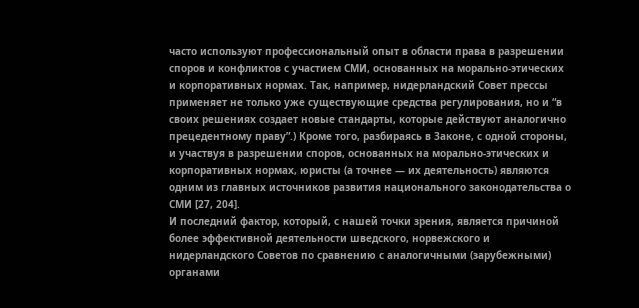часто используют профессиональный опыт в области права в разрешении споров и конфликтов с участием СМИ, основанных на морально-этических и корпоративных нормах. Так, например, нидерландский Совет прессы применяет не только уже существующие средства регулирования, но и “в своих решениях создает новые стандарты, которые действуют аналогично прецедентному праву”.) Кроме того, разбираясь в Законе, с одной стороны, и участвуя в разрешении споров, основанных на морально-этических и корпоративных нормах, юристы (а точнее — их деятельность) являются одним из главных источников развития национального законодательства о СМИ [27, 204].
И последний фактор, который, с нашей точки зрения, является причиной более эффективной деятельности шведского, норвежского и нидерландского Советов по сравнению с аналогичными (зарубежными) органами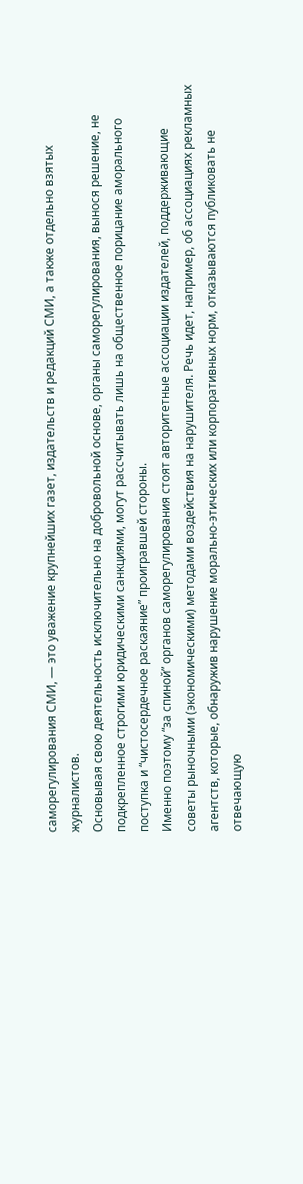саморегулирования СМИ, — это уважение крупнейших газет, издательств и редакций СМИ, а также отдельно взятых журналистов.
Основывая свою деятельность исключительно на добровольной основе, органы саморегулирования, вынося решение, не подкрепленное строгими юридическими санкциями, могут рассчитывать лишь на общественное порицание аморального поступка и “чистосердечное раскаяние” проигравшей стороны.
Именно поэтому “за спиной” органов саморегулирования стоят авторитетные ассоциации издателей, поддерживающие советы рыночными (экономическими) методами воздействия на нарушителя. Речь идет, например, об ассоциациях рекламных агентств, которые, обнаружив нарушение морально-этических или корпоративных норм, отказываются публиковать не отвечающую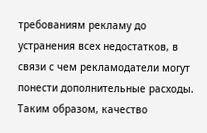требованиям рекламу до устранения всех недостатков, в связи с чем рекламодатели могут понести дополнительные расходы.
Таким образом, качество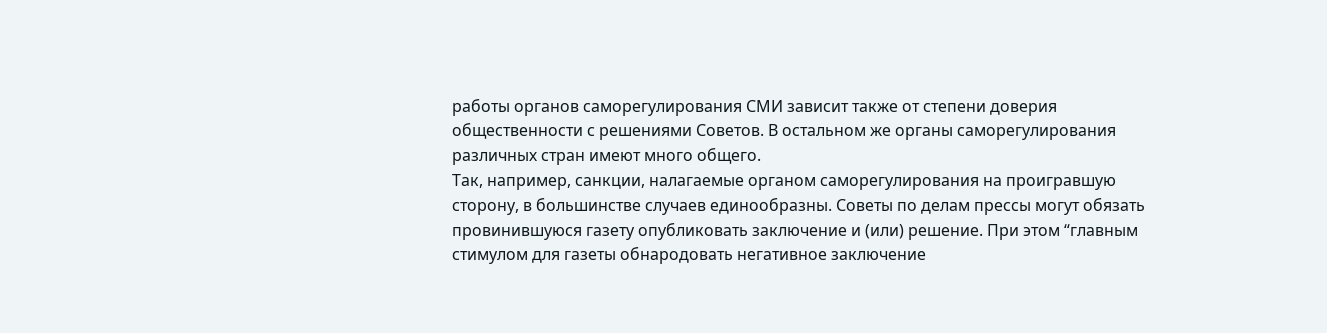работы органов саморегулирования СМИ зависит также от степени доверия общественности с решениями Советов. В остальном же органы саморегулирования различных стран имеют много общего.
Так, например, санкции, налагаемые органом саморегулирования на проигравшую сторону, в большинстве случаев единообразны. Советы по делам прессы могут обязать провинившуюся газету опубликовать заключение и (или) решение. При этом “главным стимулом для газеты обнародовать негативное заключение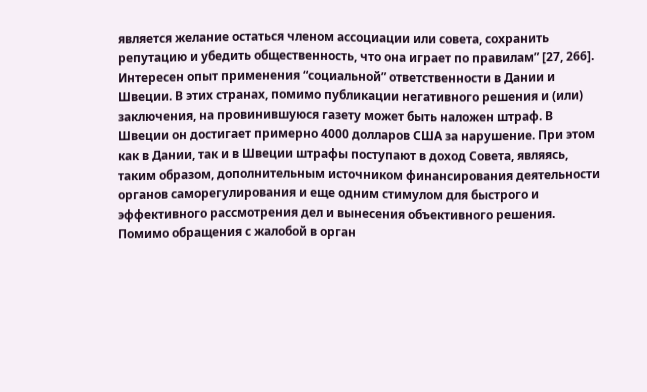является желание остаться членом ассоциации или совета, сохранить репутацию и убедить общественность, что она играет по правилам” [27, 266].
Интересен опыт применения “социальной” ответственности в Дании и Швеции. В этих странах, помимо публикации негативного решения и (или) заключения, на провинившуюся газету может быть наложен штраф. В Швеции он достигает примерно 4000 долларов США за нарушение. При этом как в Дании, так и в Швеции штрафы поступают в доход Совета, являясь, таким образом, дополнительным источником финансирования деятельности органов саморегулирования и еще одним стимулом для быстрого и эффективного рассмотрения дел и вынесения объективного решения.
Помимо обращения с жалобой в орган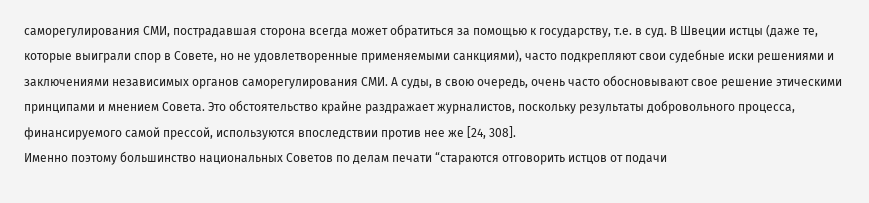саморегулирования СМИ, пострадавшая сторона всегда может обратиться за помощью к государству, т.е. в суд. В Швеции истцы (даже те, которые выиграли спор в Совете, но не удовлетворенные применяемыми санкциями), часто подкрепляют свои судебные иски решениями и заключениями независимых органов саморегулирования СМИ. А суды, в свою очередь, очень часто обосновывают свое решение этическими принципами и мнением Совета. Это обстоятельство крайне раздражает журналистов, поскольку результаты добровольного процесса, финансируемого самой прессой, используются впоследствии против нее же [24, 308].
Именно поэтому большинство национальных Советов по делам печати “стараются отговорить истцов от подачи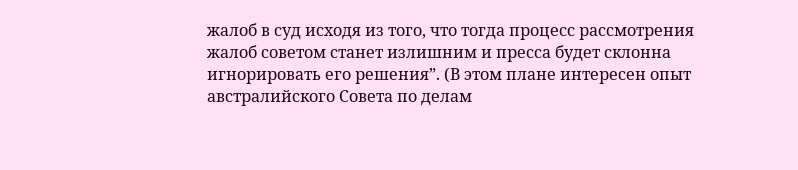жалоб в суд исходя из того, что тогда процесс рассмотрения жалоб советом станет излишним и пресса будет склонна игнорировать его решения”. (В этом плане интересен опыт австралийского Совета по делам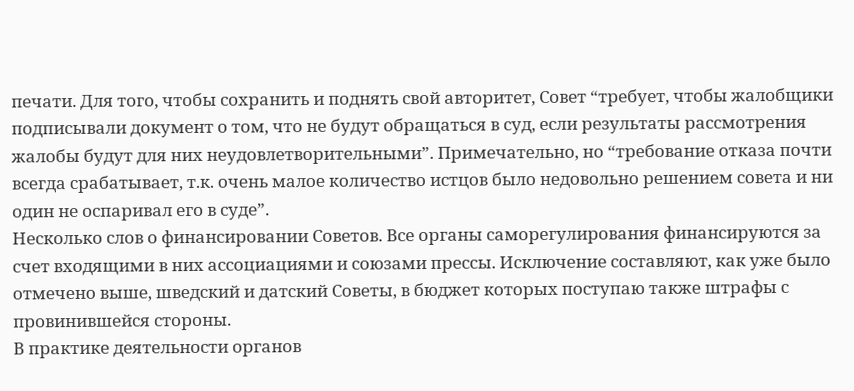печати. Для того, чтобы сохранить и поднять свой авторитет, Совет “требует, чтобы жалобщики подписывали документ о том, что не будут обращаться в суд, если результаты рассмотрения жалобы будут для них неудовлетворительными”. Примечательно, но “требование отказа почти всегда срабатывает, т.к. очень малое количество истцов было недовольно решением совета и ни один не оспаривал его в суде”.
Несколько слов о финансировании Советов. Все органы саморегулирования финансируются за счет входящими в них ассоциациями и союзами прессы. Исключение составляют, как уже было отмечено выше, шведский и датский Советы, в бюджет которых поступаю также штрафы с провинившейся стороны.
В практике деятельности органов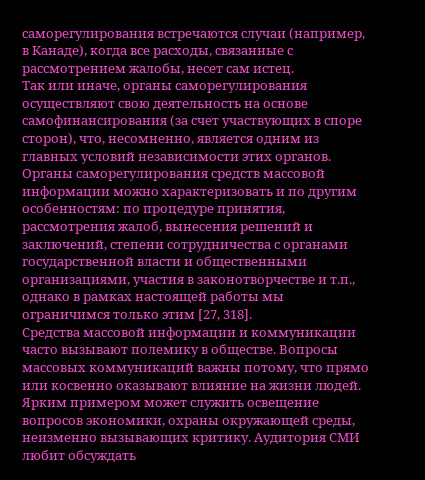саморегулирования встречаются случаи (например, в Канаде), когда все расходы, связанные с рассмотрением жалобы, несет сам истец.
Так или иначе, органы саморегулирования осуществляют свою деятельность на основе самофинансирования (за счет участвующих в споре сторон), что, несомненно, является одним из главных условий независимости этих органов.
Органы саморегулирования средств массовой информации можно характеризовать и по другим особенностям: по процедуре принятия, рассмотрения жалоб, вынесения решений и заключений, степени сотрудничества с органами государственной власти и общественными организациями, участия в законотворчестве и т.п., однако в рамках настоящей работы мы ограничимся только этим [27, 318].
Средства массовой информации и коммуникации часто вызывают полемику в обществе. Вопросы массовых коммуникаций важны потому, что прямо или косвенно оказывают влияние на жизни людей. Ярким примером может служить освещение вопросов экономики, охраны окружающей среды, неизменно вызывающих критику. Аудитория СМИ любит обсуждать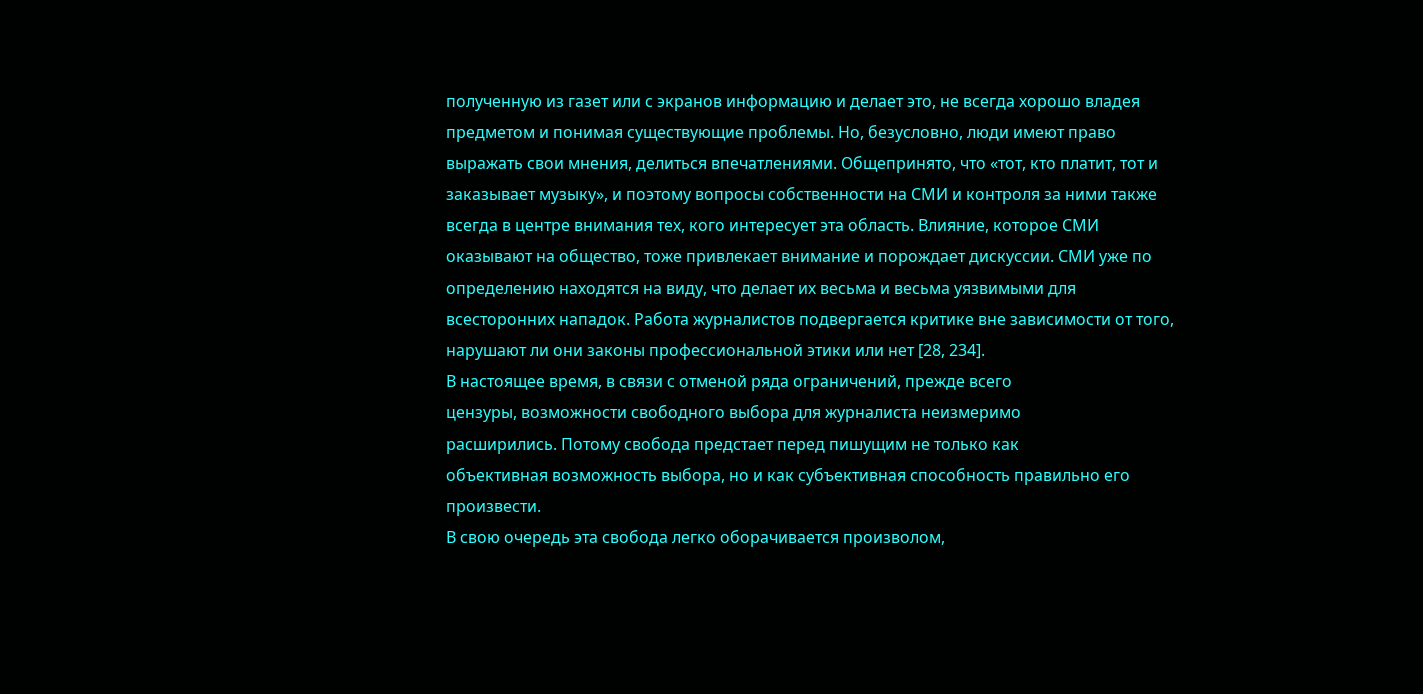полученную из газет или с экранов информацию и делает это, не всегда хорошо владея предметом и понимая существующие проблемы. Но, безусловно, люди имеют право выражать свои мнения, делиться впечатлениями. Общепринято, что «тот, кто платит, тот и заказывает музыку», и поэтому вопросы собственности на СМИ и контроля за ними также всегда в центре внимания тех, кого интересует эта область. Влияние, которое СМИ оказывают на общество, тоже привлекает внимание и порождает дискуссии. СМИ уже по определению находятся на виду, что делает их весьма и весьма уязвимыми для всесторонних нападок. Работа журналистов подвергается критике вне зависимости от того, нарушают ли они законы профессиональной этики или нет [28, 234].
В настоящее время, в связи с отменой ряда ограничений, прежде всего
цензуры, возможности свободного выбора для журналиста неизмеримо
расширились. Потому свобода предстает перед пишущим не только как
объективная возможность выбора, но и как субъективная способность правильно его произвести.
В свою очередь эта свобода легко оборачивается произволом,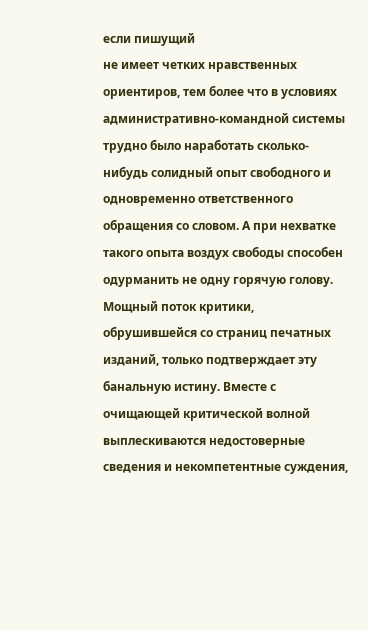если пишущий
не имеет четких нравственных ориентиров, тем более что в условиях административно-командной системы трудно было наработать сколько-нибудь солидный опыт свободного и одновременно ответственного обращения со словом. А при нехватке такого опыта воздух свободы способен одурманить не одну горячую голову. Мощный поток критики, обрушившейся со страниц печатных изданий, только подтверждает эту банальную истину. Вместе с очищающей критической волной выплескиваются недостоверные сведения и некомпетентные суждения,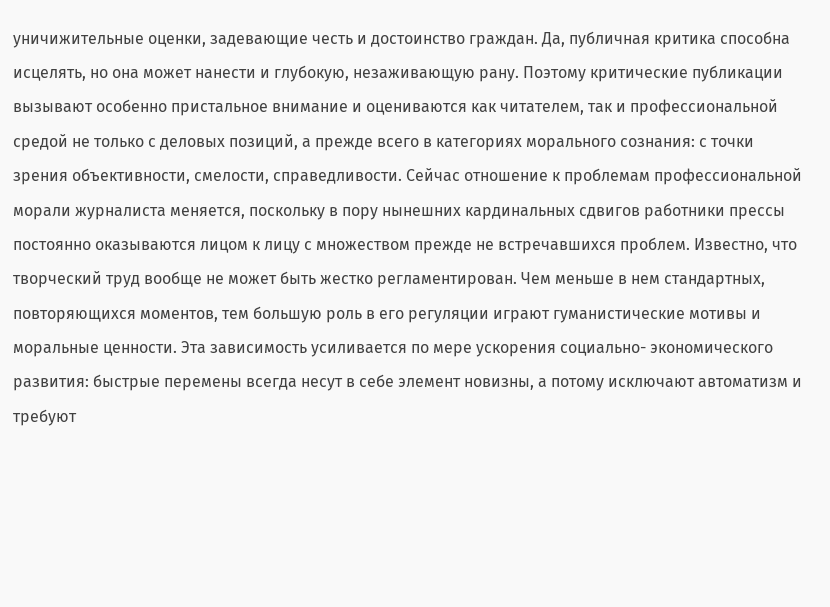уничижительные оценки, задевающие честь и достоинство граждан. Да, публичная критика способна исцелять, но она может нанести и глубокую, незаживающую рану. Поэтому критические публикации вызывают особенно пристальное внимание и оцениваются как читателем, так и профессиональной средой не только с деловых позиций, а прежде всего в категориях морального сознания: с точки зрения объективности, смелости, справедливости. Сейчас отношение к проблемам профессиональной морали журналиста меняется, поскольку в пору нынешних кардинальных сдвигов работники прессы постоянно оказываются лицом к лицу с множеством прежде не встречавшихся проблем. Известно, что творческий труд вообще не может быть жестко регламентирован. Чем меньше в нем стандартных, повторяющихся моментов, тем большую роль в его регуляции играют гуманистические мотивы и моральные ценности. Эта зависимость усиливается по мере ускорения социально- экономического развития: быстрые перемены всегда несут в себе элемент новизны, а потому исключают автоматизм и требуют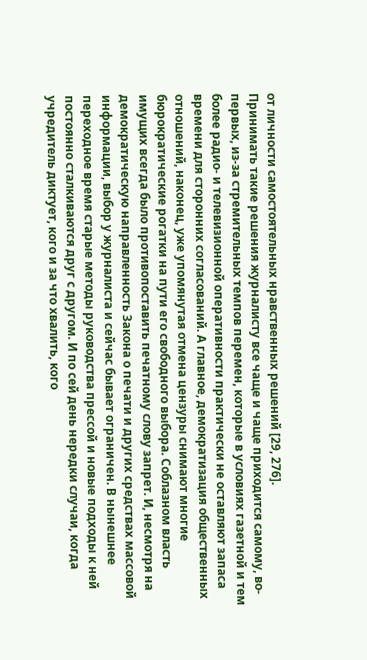от личности самостоятельных нравственных решений [29, 276].
Принимать такие решения журналисту все чаще и чаще приходится самому, во-первых, из-за стремительных темпов перемен, которые в условиях газетной и тем более радио- и телевизионной оперативности практически не оставляют запаса времени для сторонних согласований. А главное, демократизация общественных отношений, наконец, уже упомянутая отмена цензуры снимают многие бюрократические рогатки на пути его свободного выбора. Соблазном власть имущих всегда было противопоставить печатному слову запрет. И, несмотря на демократическую направленность Закона о печати и других средствах массовой информации, выбор у журналиста и сейчас бывает ограничен. В нынешнее переходное время старые методы руководства прессой и новые подходы к ней постоянно сталкиваются друг с другом. И по сей день нередки случаи, когда учредитель диктует, кого и за что хвалить, кого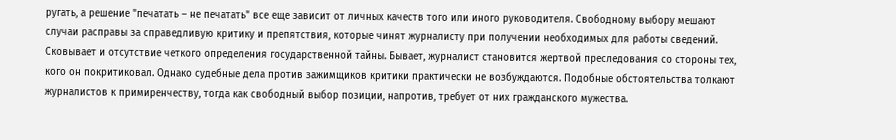ругать, а решение "печатать – не печатать" все еще зависит от личных качеств того или иного руководителя. Свободному выбору мешают случаи расправы за справедливую критику и препятствия, которые чинят журналисту при получении необходимых для работы сведений. Сковывает и отсутствие четкого определения государственной тайны. Бывает, журналист становится жертвой преследования со стороны тех, кого он покритиковал. Однако судебные дела против зажимщиков критики практически не возбуждаются. Подобные обстоятельства толкают журналистов к примиренчеству, тогда как свободный выбор позиции, напротив, требует от них гражданского мужества.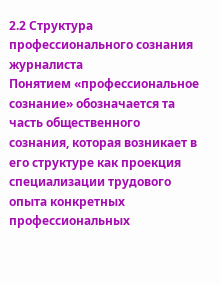2.2 Структура профессионального сознания журналиста
Понятием «профессиональное сознание» обозначается та часть общественного сознания, которая возникает в его структуре как проекция специализации трудового опыта конкретных профессиональных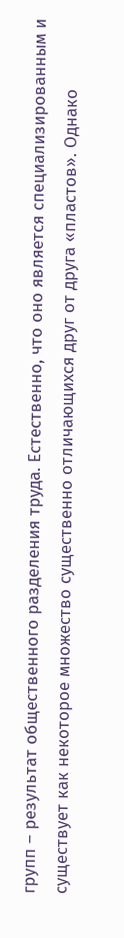групп – результат общественного разделения труда. Естественно, что оно является специализированным и существует как некоторое множество существенно отличающихся друг от друга «пластов». Однако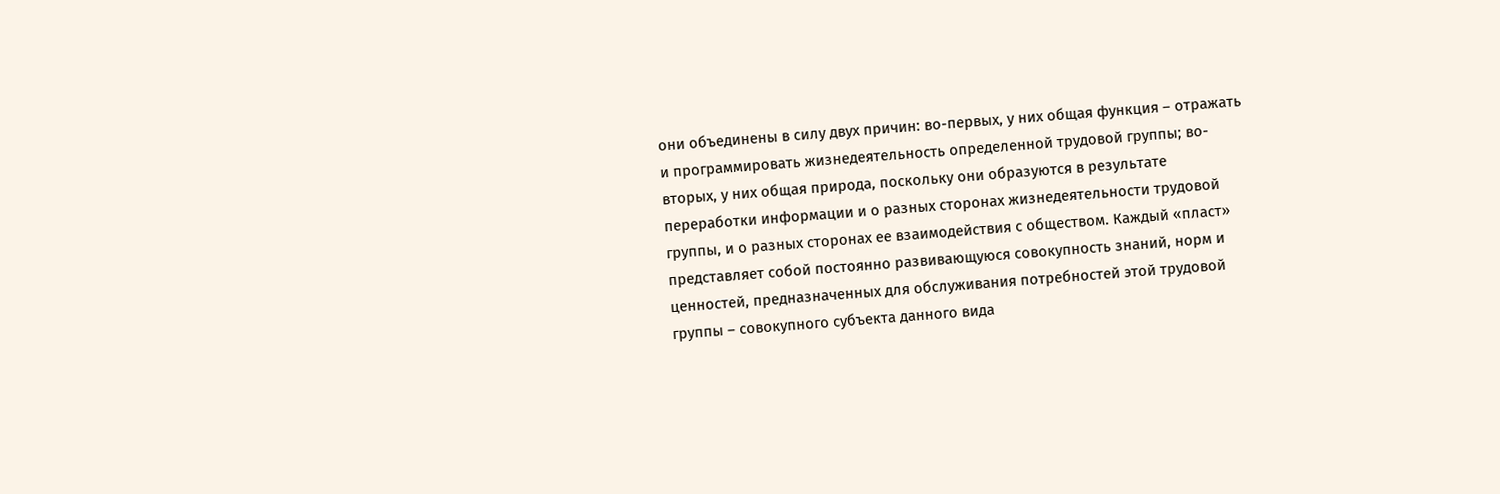они объединены в силу двух причин: во-первых, у них общая функция – отражать и программировать жизнедеятельность определенной трудовой группы; во-вторых, у них общая природа, поскольку они образуются в результате переработки информации и о разных сторонах жизнедеятельности трудовой группы, и о разных сторонах ее взаимодействия с обществом. Каждый «пласт» представляет собой постоянно развивающуюся совокупность знаний, норм и ценностей, предназначенных для обслуживания потребностей этой трудовой группы – совокупного субъекта данного вида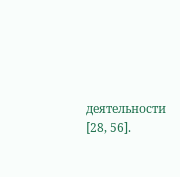деятельности [28, 56].